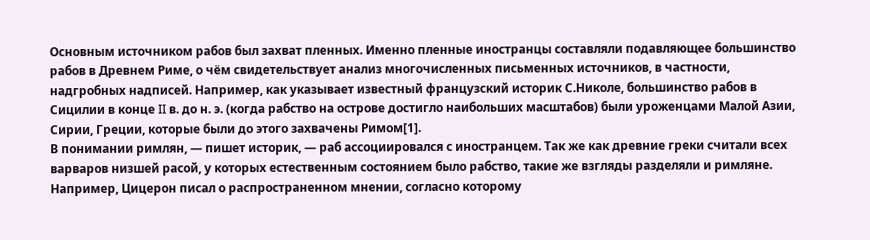Основным источником рабов был захват пленных. Именно пленные иностранцы составляли подавляющее большинство рабов в Древнем Риме, о чём свидетельствует анализ многочисленных письменных источников, в частности, надгробных надписей. Например, как указывает известный французский историк С.Николе, большинство рабов в Сицилии в конце II в. до н. э. (когда рабство на острове достигло наибольших масштабов) были уроженцами Малой Азии, Сирии, Греции, которые были до этого захвачены Римом[1].
В понимании римлян, — пишет историк, — раб ассоциировался с иностранцем. Так же как древние греки считали всех варваров низшей расой, у которых естественным состоянием было рабство, такие же взгляды разделяли и римляне. Например, Цицерон писал о распространенном мнении, согласно которому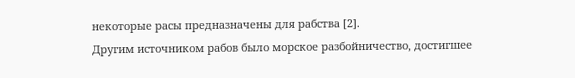некоторые расы предназначены для рабства [2].
Другим источником рабов было морское разбойничество, достигшее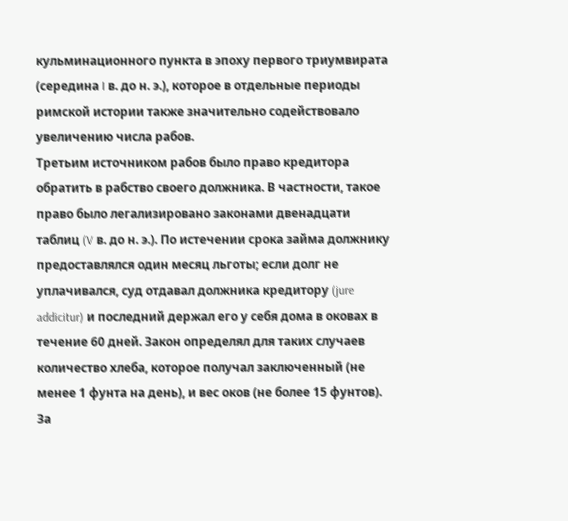кульминационного пункта в эпоху первого триумвирата (середина I в. до н. э.), которое в отдельные периоды римской истории также значительно содействовало увеличению числа рабов.
Третьим источником рабов было право кредитора обратить в рабство своего должника. В частности, такое право было легализировано законами двенадцати таблиц (V в. до н. э.). По истечении срока займа должнику предоставлялся один месяц льготы; если долг не уплачивался, суд отдавал должника кредитору (jure addicitur) и последний держал его у себя дома в оковах в течение 60 дней. Закон определял для таких случаев количество хлеба, которое получал заключенный (не менее 1 фунта на день), и вес оков (не более 15 фунтов). За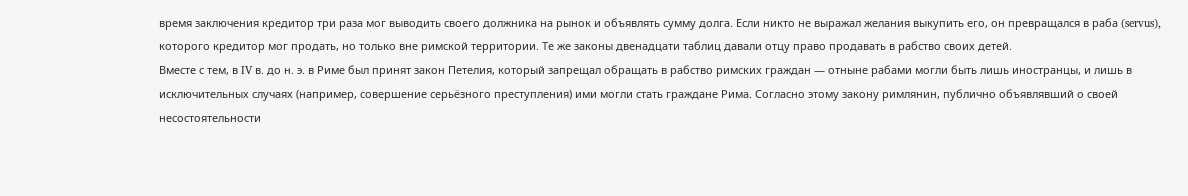время заключения кредитор три раза мог выводить своего должника на рынок и объявлять сумму долга. Если никто не выражал желания выкупить его, он превращался в раба (servus), которого кредитор мог продать, но только вне римской территории. Те же законы двенадцати таблиц давали отцу право продавать в рабство своих детей.
Вместе с тем, в IV в. до н. э. в Риме был принят закон Петелия, который запрещал обращать в рабство римских граждан — отныне рабами могли быть лишь иностранцы, и лишь в исключительных случаях (например, совершение серьёзного преступления) ими могли стать граждане Рима. Согласно этому закону римлянин, публично объявлявший о своей несостоятельности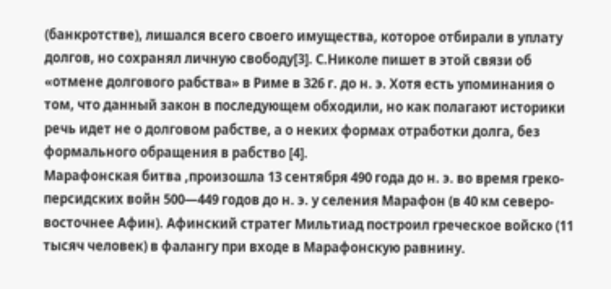(банкротстве), лишался всего своего имущества, которое отбирали в уплату долгов, но сохранял личную свободу[3]. С.Николе пишет в этой связи об «отмене долгового рабства» в Риме в 326 г. до н. э. Хотя есть упоминания о том, что данный закон в последующем обходили, но как полагают историки речь идет не о долговом рабстве, а о неких формах отработки долга, без формального обращения в рабство [4].
Марафонская битва ,произошла 13 сентября 490 года до н. э. во время греко-персидских войн 500—449 годов до н. э. у селения Марафон (в 40 км северо-восточнее Афин). Афинский стратег Мильтиад построил греческое войско (11 тысяч человек) в фалангу при входе в Марафонскую равнину.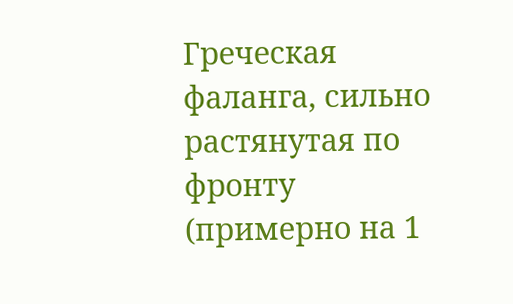Греческая фаланга, сильно растянутая по фронту (примерно на 1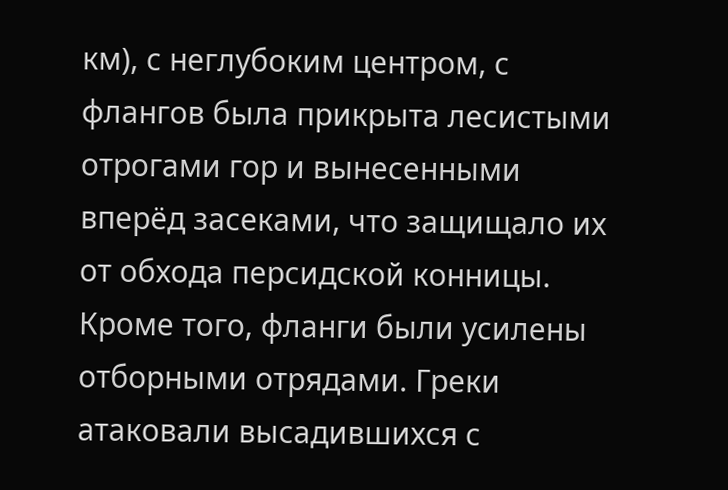км), с неглубоким центром, с флангов была прикрыта лесистыми отрогами гор и вынесенными вперёд засеками, что защищало их от обхода персидской конницы. Кроме того, фланги были усилены отборными отрядами. Греки атаковали высадившихся с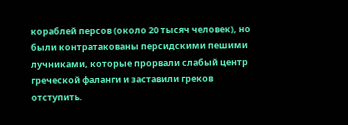кораблей персов (около 20 тысяч человек), но были контратакованы персидскими пешими лучниками, которые прорвали слабый центр греческой фаланги и заставили греков отступить.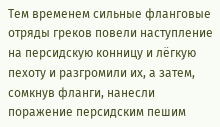Тем временем сильные фланговые отряды греков повели наступление на персидскую конницу и лёгкую пехоту и разгромили их, а затем, сомкнув фланги, нанесли поражение персидским пешим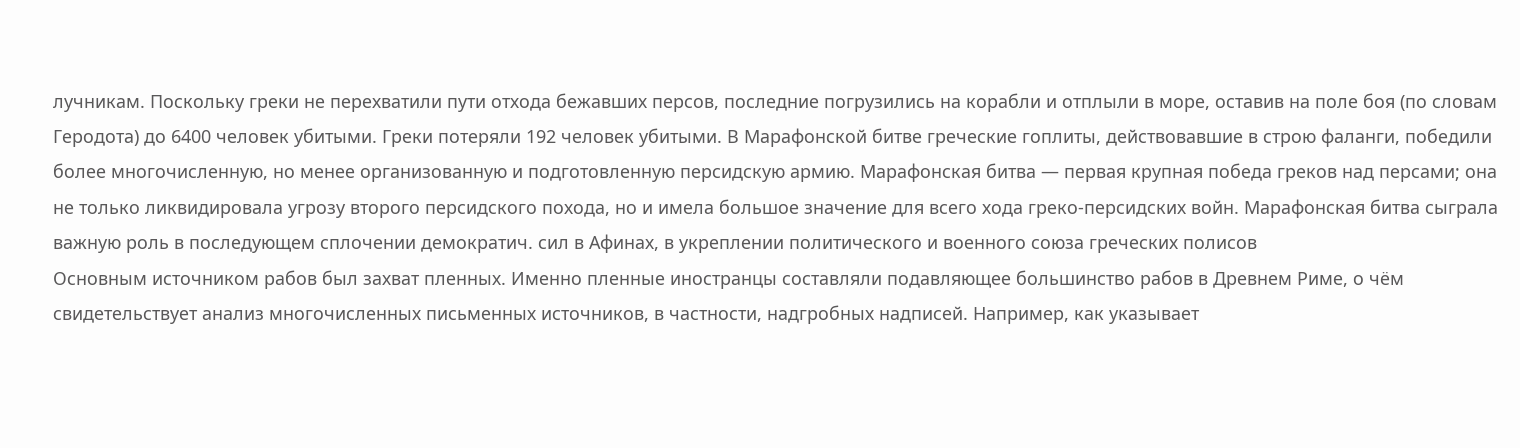лучникам. Поскольку греки не перехватили пути отхода бежавших персов, последние погрузились на корабли и отплыли в море, оставив на поле боя (по словам Геродота) до 6400 человек убитыми. Греки потеряли 192 человек убитыми. В Марафонской битве греческие гоплиты, действовавшие в строю фаланги, победили более многочисленную, но менее организованную и подготовленную персидскую армию. Марафонская битва — первая крупная победа греков над персами; она не только ликвидировала угрозу второго персидского похода, но и имела большое значение для всего хода греко-персидских войн. Марафонская битва сыграла важную роль в последующем сплочении демократич. сил в Афинах, в укреплении политического и военного союза греческих полисов
Основным источником рабов был захват пленных. Именно пленные иностранцы составляли подавляющее большинство рабов в Древнем Риме, о чём свидетельствует анализ многочисленных письменных источников, в частности, надгробных надписей. Например, как указывает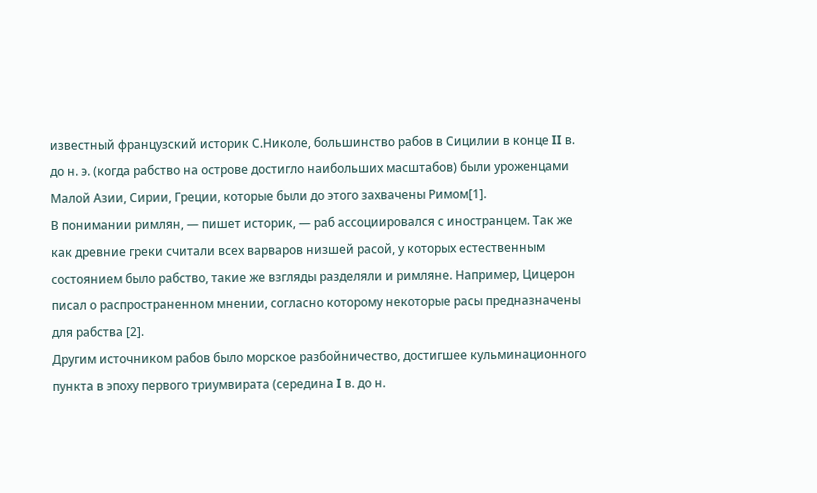известный французский историк С.Николе, большинство рабов в Сицилии в конце II в. до н. э. (когда рабство на острове достигло наибольших масштабов) были уроженцами Малой Азии, Сирии, Греции, которые были до этого захвачены Римом[1].
В понимании римлян, — пишет историк, — раб ассоциировался с иностранцем. Так же как древние греки считали всех варваров низшей расой, у которых естественным состоянием было рабство, такие же взгляды разделяли и римляне. Например, Цицерон писал о распространенном мнении, согласно которому некоторые расы предназначены для рабства [2].
Другим источником рабов было морское разбойничество, достигшее кульминационного пункта в эпоху первого триумвирата (середина I в. до н.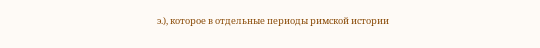э.), которое в отдельные периоды римской истории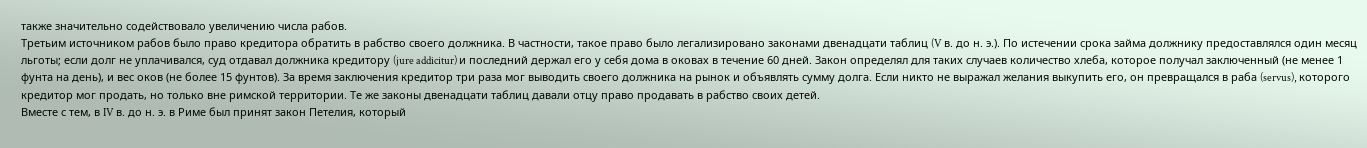также значительно содействовало увеличению числа рабов.
Третьим источником рабов было право кредитора обратить в рабство своего должника. В частности, такое право было легализировано законами двенадцати таблиц (V в. до н. э.). По истечении срока займа должнику предоставлялся один месяц льготы; если долг не уплачивался, суд отдавал должника кредитору (jure addicitur) и последний держал его у себя дома в оковах в течение 60 дней. Закон определял для таких случаев количество хлеба, которое получал заключенный (не менее 1 фунта на день), и вес оков (не более 15 фунтов). За время заключения кредитор три раза мог выводить своего должника на рынок и объявлять сумму долга. Если никто не выражал желания выкупить его, он превращался в раба (servus), которого кредитор мог продать, но только вне римской территории. Те же законы двенадцати таблиц давали отцу право продавать в рабство своих детей.
Вместе с тем, в IV в. до н. э. в Риме был принят закон Петелия, который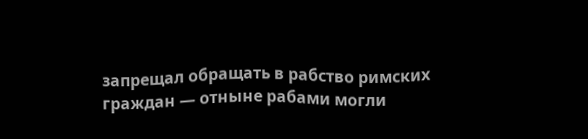запрещал обращать в рабство римских граждан — отныне рабами могли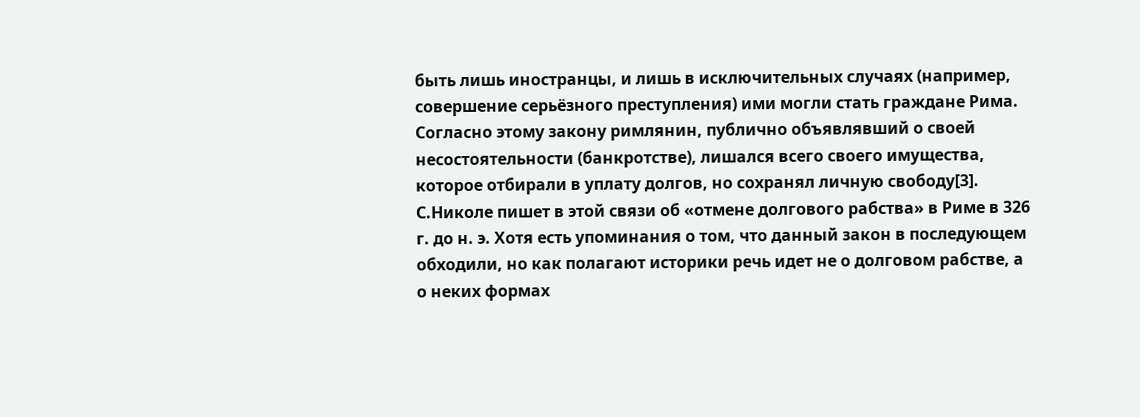быть лишь иностранцы, и лишь в исключительных случаях (например, совершение серьёзного преступления) ими могли стать граждане Рима. Согласно этому закону римлянин, публично объявлявший о своей несостоятельности (банкротстве), лишался всего своего имущества, которое отбирали в уплату долгов, но сохранял личную свободу[3]. С.Николе пишет в этой связи об «отмене долгового рабства» в Риме в 326 г. до н. э. Хотя есть упоминания о том, что данный закон в последующем обходили, но как полагают историки речь идет не о долговом рабстве, а о неких формах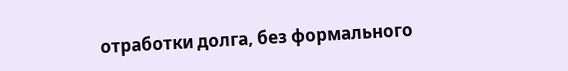отработки долга, без формального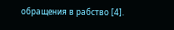обращения в рабство [4].